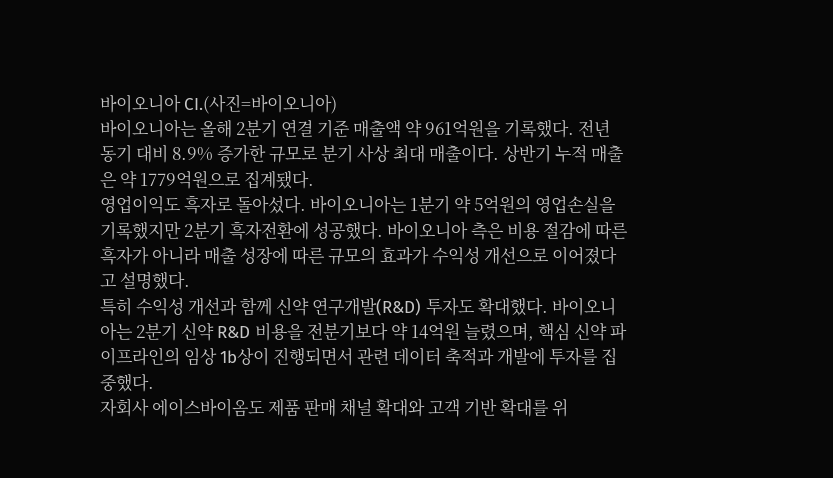바이오니아 CI.(사진=바이오니아)
바이오니아는 올해 2분기 연결 기준 매출액 약 961억원을 기록했다. 전년 동기 대비 8.9% 증가한 규모로 분기 사상 최대 매출이다. 상반기 누적 매출은 약 1779억원으로 집계됐다.
영업이익도 흑자로 돌아섰다. 바이오니아는 1분기 약 5억원의 영업손실을 기록했지만 2분기 흑자전환에 성공했다. 바이오니아 측은 비용 절감에 따른 흑자가 아니라 매출 성장에 따른 규모의 효과가 수익성 개선으로 이어졌다고 설명했다.
특히 수익성 개선과 함께 신약 연구개발(R&D) 투자도 확대했다. 바이오니아는 2분기 신약 R&D 비용을 전분기보다 약 14억원 늘렸으며, 핵심 신약 파이프라인의 임상 1b상이 진행되면서 관련 데이터 축적과 개발에 투자를 집중했다.
자회사 에이스바이옴도 제품 판매 채널 확대와 고객 기반 확대를 위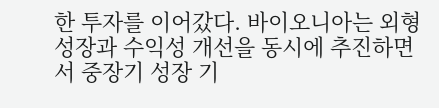한 투자를 이어갔다. 바이오니아는 외형 성장과 수익성 개선을 동시에 추진하면서 중장기 성장 기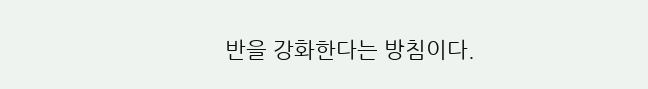반을 강화한다는 방침이다.